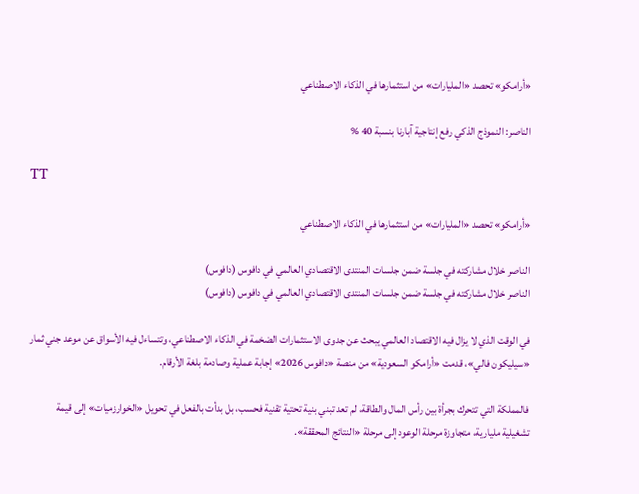«أرامكو» تحصد «المليارات» من استثمارها في الذكاء الاصطناعي

الناصر: النموذج الذكي رفع إنتاجية آبارنا بنسبة 40 %

TT

«أرامكو» تحصد «المليارات» من استثمارها في الذكاء الاصطناعي

الناصر خلال مشاركته في جلسة ضمن جلسات المنتدى الاقتصادي العالمي في دافوس (دافوس)
الناصر خلال مشاركته في جلسة ضمن جلسات المنتدى الاقتصادي العالمي في دافوس (دافوس)

في الوقت الذي لا يزال فيه الاقتصاد العالمي يبحث عن جدوى الاستثمارات الضخمة في الذكاء الاصطناعي، وتتساءل فيه الأسواق عن موعد جني ثمار «سيليكون فالي»، قدمت «أرامكو السعودية» من منصة «دافوس 2026» إجابة عملية وصادمة بلغة الأرقام.

فالمملكة التي تتحرك بجرأة بين رأس المال والطاقة، لم تعد تبني بنية تحتية تقنية فحسب، بل بدأت بالفعل في تحويل «الخوارزميات» إلى قيمة تشغيلية مليارية، متجاوزة مرحلة الوعود إلى مرحلة «النتائج المحققة».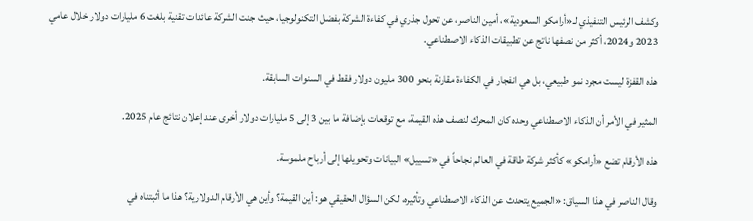وكشف الرئيس التنفيذي لـ«أرامكو السعودية»، أمين الناصر، عن تحول جذري في كفاءة الشركة بفضل التكنولوجيا، حيث جنت الشركة عائدات تقنية بلغت 6 مليارات دولار خلال عامي 2023 و2024، أكثر من نصفها ناتج عن تطبيقات الذكاء الاصطناعي.

هذه القفزة ليست مجرد نمو طبيعي، بل هي انفجار في الكفاءة مقارنة بنحو 300 مليون دولار فقط في السنوات السابقة.

المثير في الأمر أن الذكاء الاصطناعي وحده كان المحرك لنصف هذه القيمة، مع توقعات بإضافة ما بين 3 إلى 5 مليارات دولار أخرى عند إعلان نتائج عام 2025.

هذه الأرقام تضع «أرامكو» كأكثر شركة طاقة في العالم نجاحاً في «تسييل» البيانات وتحويلها إلى أرباح ملموسة.

وقال الناصر في هذا السياق: «الجميع يتحدث عن الذكاء الاصطناعي وتأثيره، لكن السؤال الحقيقي هو: أين القيمة؟ وأين هي الأرقام الدولارية؟ هذا ما أثبتناه في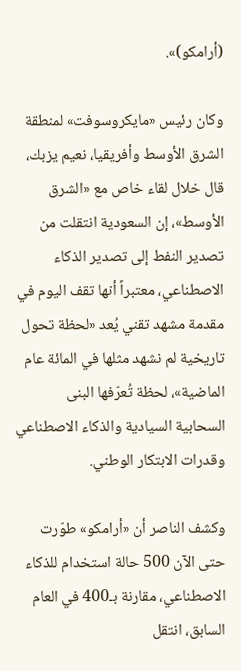(أرامكو)».

وكان رئيس «مايكروسوفت» لمنطقة الشرق الأوسط وأفريقيا، نعيم يزبك، قال خلال لقاء خاص مع «الشرق الأوسط»، إن السعودية انتقلت من تصدير النفط إلى تصدير الذكاء الاصطناعي، معتبراً أنها تقف اليوم في مقدمة مشهد تقني يُعد «لحظة تحول تاريخية لم نشهد مثلها في المائة عام الماضية»، لحظة تُعرّفها البنى السحابية السيادية والذكاء الاصطناعي وقدرات الابتكار الوطني.

وكشف الناصر أن «أرامكو» طوّرت حتى الآن 500 حالة استخدام للذكاء الاصطناعي، مقارنة بـ400 في العام السابق، انتقل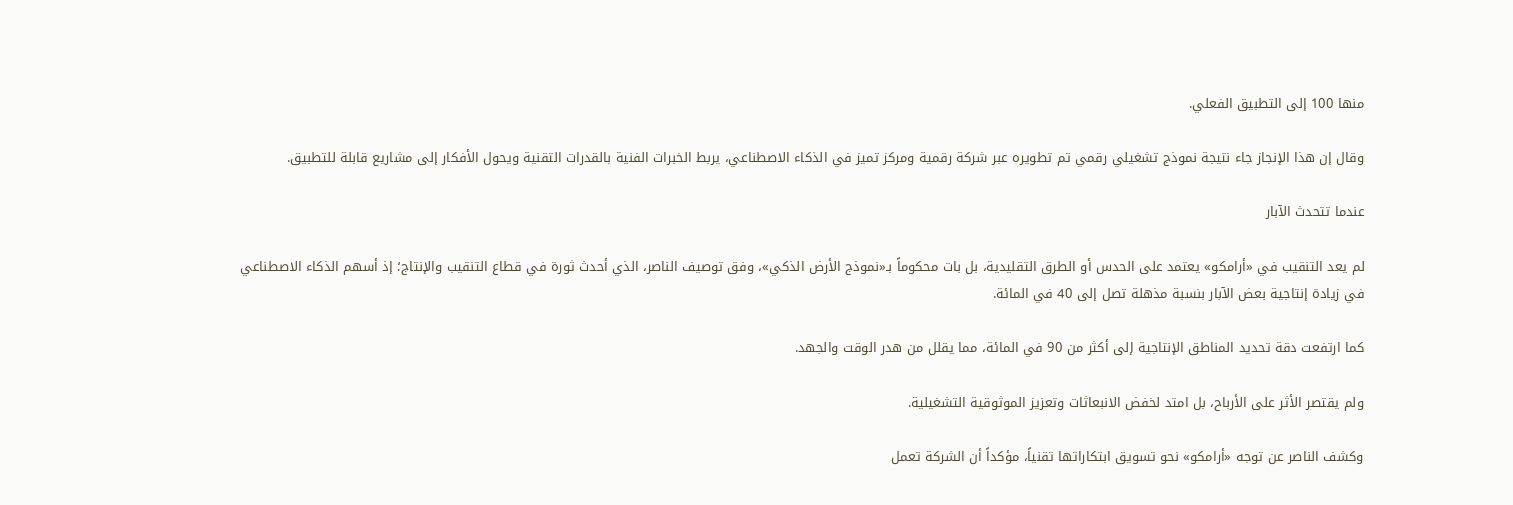منها 100 إلى التطبيق الفعلي.

وقال إن هذا الإنجاز جاء نتيجة نموذج تشغيلي رقمي تم تطويره عبر شركة رقمية ومركز تميز في الذكاء الاصطناعي، يربط الخبرات الفنية بالقدرات التقنية ويحول الأفكار إلى مشاريع قابلة للتطبيق.

عندما تتحدث الآبار

لم يعد التنقيب في «أرامكو» يعتمد على الحدس أو الطرق التقليدية، بل بات محكوماً بـ«نموذج الأرض الذكي»، وفق توصيف الناصر، الذي أحدث ثورة في قطاع التنقيب والإنتاج؛ إذ أسهم الذكاء الاصطناعي في زيادة إنتاجية بعض الآبار بنسبة مذهلة تصل إلى 40 في المائة.

كما ارتفعت دقة تحديد المناطق الإنتاجية إلى أكثر من 90 في المائة، مما يقلل من هدر الوقت والجهد.

ولم يقتصر الأثر على الأرباح، بل امتد لخفض الانبعاثات وتعزيز الموثوقية التشغيلية.

وكشف الناصر عن توجه «أرامكو» نحو تسويق ابتكاراتها تقنياً، مؤكداً أن الشركة تعمل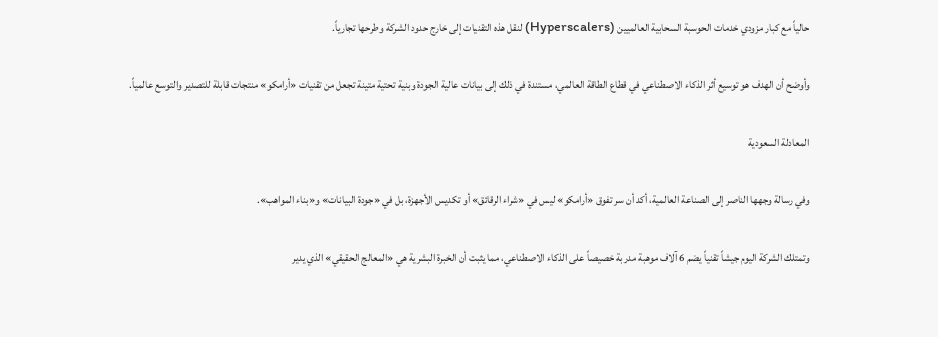حالياً مع كبار مزودي خدمات الحوسبة السحابية العالميين (Hyperscalers) لنقل هذه التقنيات إلى خارج حدود الشركة وطرحها تجارياً.

وأوضح أن الهدف هو توسيع أثر الذكاء الاصطناعي في قطاع الطاقة العالمي، مستندة في ذلك إلى بيانات عالية الجودة وبنية تحتية متينة تجعل من تقنيات «أرامكو» منتجات قابلة للتصدير والتوسع عالمياً.

المعادلة السعودية

وفي رسالة وجهها الناصر إلى الصناعة العالمية، أكد أن سر تفوق «أرامكو» ليس في «شراء الرقائق» أو تكديس الأجهزة، بل في «جودة البيانات» و«بناء المواهب».

وتمتلك الشركة اليوم جيشاً تقنياً يضم 6 آلاف موهبة مدربة خصيصاً على الذكاء الاصطناعي، مما يثبت أن الخبرة البشرية هي «المعالج الحقيقي» الذي يدير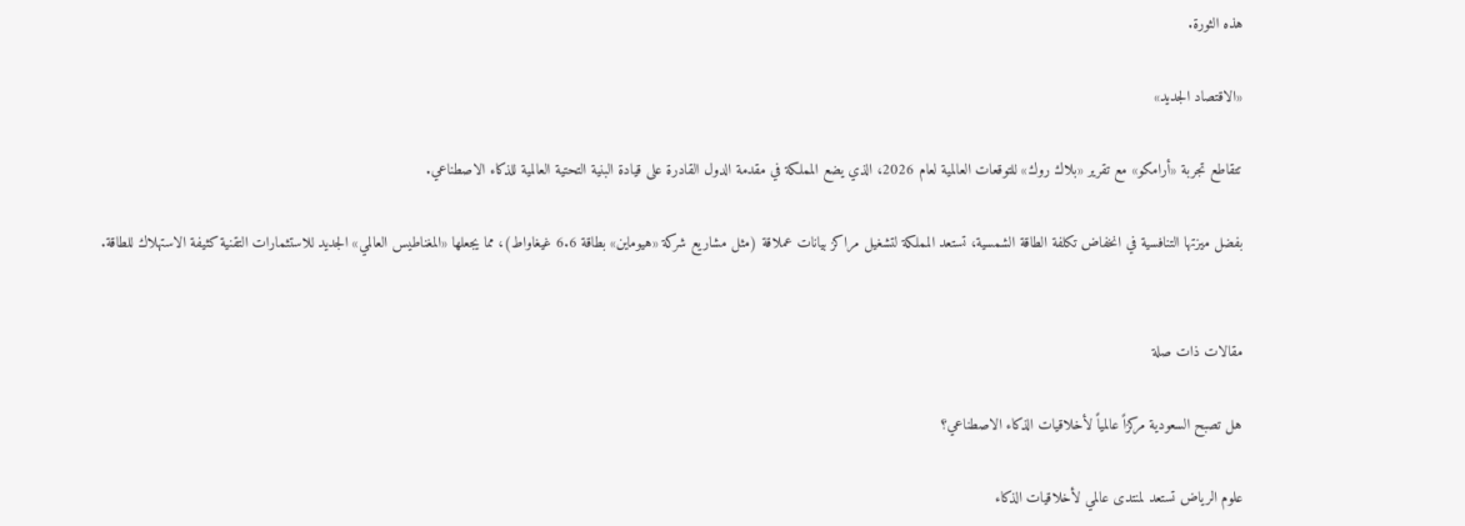هذه الثورة.

«الاقتصاد الجديد»

تتقاطع تجربة «أرامكو» مع تقرير «بلاك روك» للتوقعات العالمية لعام 2026، الذي يضع المملكة في مقدمة الدول القادرة على قيادة البنية التحتية العالمية للذكاء الاصطناعي.

بفضل ميزتها التنافسية في انخفاض تكلفة الطاقة الشمسية، تستعد المملكة لتشغيل مراكز بيانات عملاقة (مثل مشاريع شركة «هيوماين» بطاقة 6.6 غيغاواط)، مما يجعلها «المغناطيس العالمي» الجديد للاستثمارات التقنية كثيفة الاستهلاك للطاقة.


مقالات ذات صلة

هل تصبح السعودية مركزاً عالمياً لأخلاقيات الذكاء الاصطناعي؟

علوم الرياض تستعد لمنتدى عالمي لأخلاقيات الذكاء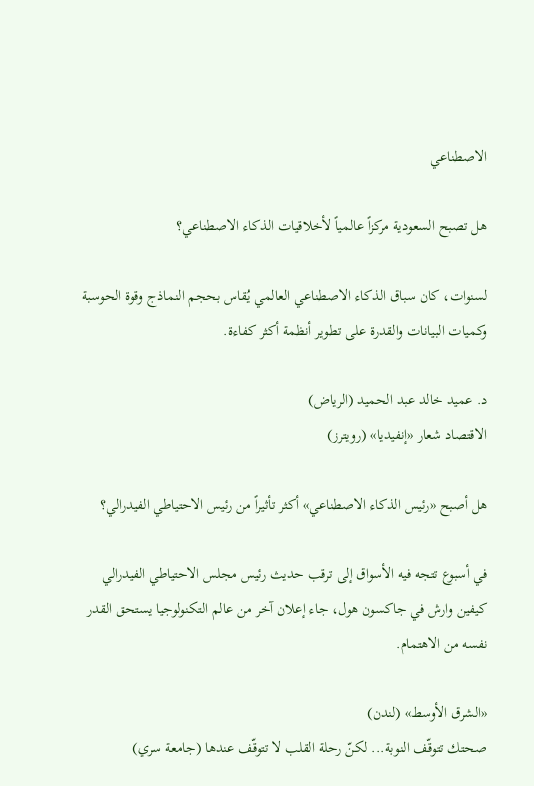الاصطناعي

هل تصبح السعودية مركزاً عالمياً لأخلاقيات الذكاء الاصطناعي؟

لسنوات، كان سباق الذكاء الاصطناعي العالمي يُقاس بحجم النماذج وقوة الحوسبة وكميات البيانات والقدرة على تطوير أنظمة أكثر كفاءة.

د. عميد خالد عبد الحميد (الرياض)
الاقتصاد شعار «إنفيديا» (رويترز)

هل أصبح «رئيس الذكاء الاصطناعي» أكثر تأثيراً من رئيس الاحتياطي الفيدرالي؟

في أسبوع تتجه فيه الأسواق إلى ترقب حديث رئيس مجلس الاحتياطي الفيدرالي كيفين وارش في جاكسون هول، جاء إعلان آخر من عالم التكنولوجيا يستحق القدر نفسه من الاهتمام.

«الشرق الأوسط» (لندن)
صحتك تتوقّف النوبة... لكنّ رحلة القلب لا تتوقّف عندها (جامعة سري)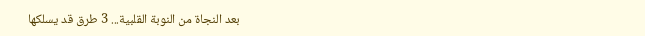بعد النجاة من النوبة القلبية... 3 طرق قد يسلكها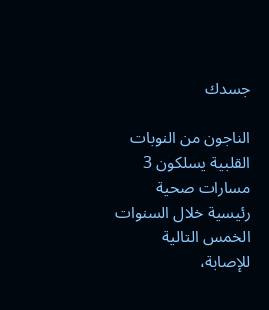جسدك

الناجون من النوبات القلبية يسلكون 3 مسارات صحية رئيسية خلال السنوات الخمس التالية للإصابة،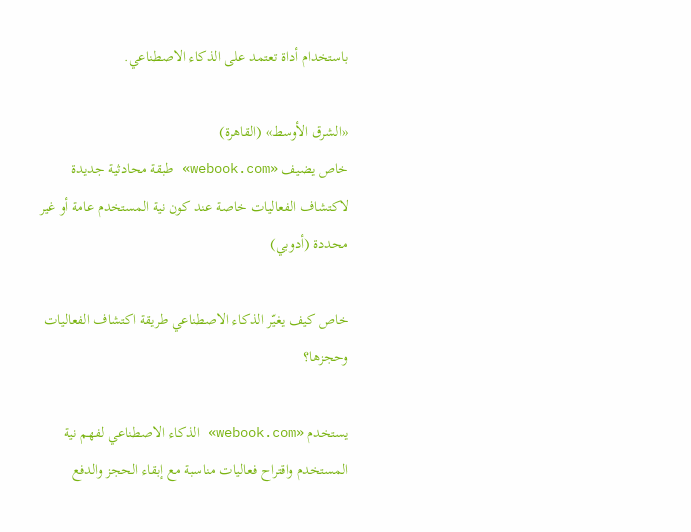باستخدام أداة تعتمد على الذكاء الاصطناعي.

«الشرق الأوسط» (القاهرة)
خاص يضيف «webook.com» طبقة محادثية جديدة لاكتشاف الفعاليات خاصة عند كون نية المستخدم عامة أو غير محددة (أدوبي)

خاص كيف يغيّر الذكاء الاصطناعي طريقة اكتشاف الفعاليات وحجزها؟

يستخدم «webook.com» الذكاء الاصطناعي لفهم نية المستخدم واقتراح فعاليات مناسبة مع إبقاء الحجز والدفع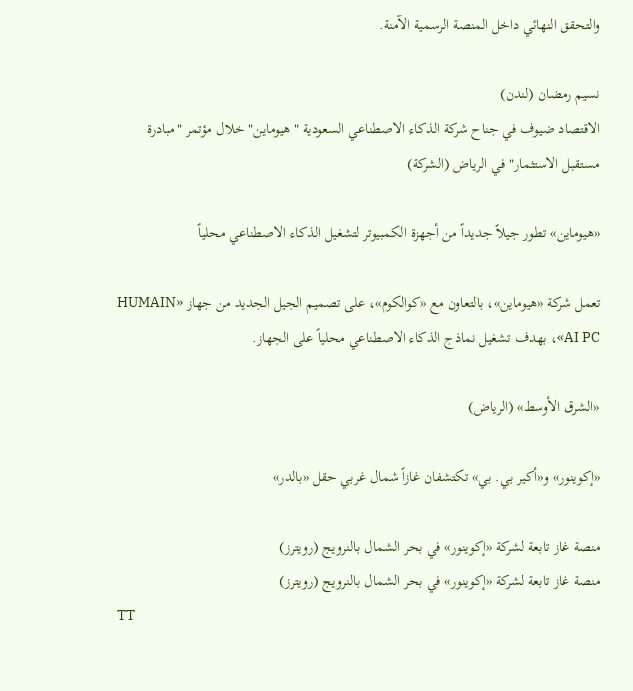والتحقق النهائي داخل المنصة الرسمية الآمنة.

نسيم رمضان (لندن)
الاقتصاد ضيوف في جناح شركة الذكاء الاصطناعي السعودية "هيوماين" خلال مؤتمر "مبادرة مستقبل الاستثمار" في الرياض (الشركة)

«هيوماين» تطور جيلاً جديداً من أجهزة الكمبيوتر لتشغيل الذكاء الاصطناعي محلياً

تعمل شركة «هيوماين»، بالتعاون مع «كوالكوم»، على تصميم الجيل الجديد من جهاز «HUMAIN AI PC»، بهدف تشغيل نماذج الذكاء الاصطناعي محلياً على الجهاز.

«الشرق الأوسط» (الرياض)

«إكوينور» و«أكير بي. بي» تكتشفان غازاً شمال غربي حقل «بالدر»

منصة غاز تابعة لشركة «إكوينور» في بحر الشمال بالنرويج (رويترز)
منصة غاز تابعة لشركة «إكوينور» في بحر الشمال بالنرويج (رويترز)
TT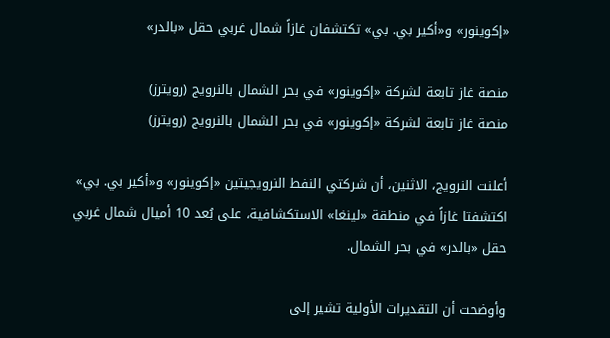«إكوينور» و«أكير بي. بي» تكتشفان غازاً شمال غربي حقل «بالدر»

منصة غاز تابعة لشركة «إكوينور» في بحر الشمال بالنرويج (رويترز)
منصة غاز تابعة لشركة «إكوينور» في بحر الشمال بالنرويج (رويترز)

أعلنت النرويج، الاثنين، أن شركتي النفط النرويجيتين «إكوينور» و«أكير بي. بي» اكتشفتا غازاً في منطقة «لينغا» الاستكشافية، على بُعد 10 أميال شمال غربي حقل «بالدر» في بحر الشمال.

وأوضحت أن التقديرات الأولية تشير إلى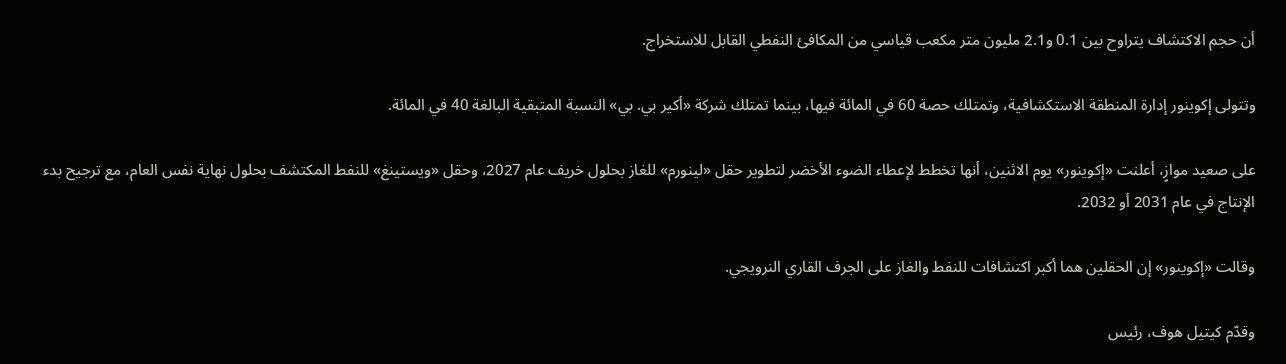أن حجم الاكتشاف يتراوح بين 0.1 و2.1 مليون متر مكعب قياسي من المكافئ النفطي القابل للاستخراج.

وتتولى إكوينور إدارة المنطقة الاستكشافية، وتمتلك حصة 60 في المائة فيها، بينما تمتلك شركة «أكير بي. بي» النسبة المتبقية البالغة 40 في المائة.

على صعيد موازٍ، أعلنت «إكوينور» يوم الاثنين، أنها تخطط لإعطاء الضوء الأخضر لتطوير حقل «لينورم» للغاز بحلول خريف عام 2027، وحقل «ويستينغ» للنفط المكتشف بحلول نهاية نفس العام، مع ترجيح بدء الإنتاج في عام 2031 أو 2032.

وقالت «إكوينور» إن الحقلين هما أكبر اكتشافات للنفط والغاز على الجرف القاري النرويجي.

وقدّم كيتيل هوف، رئيس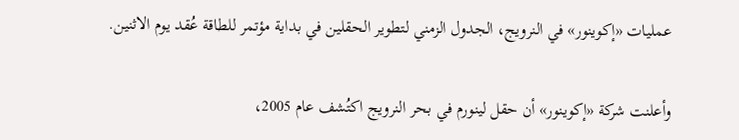عمليات «إكوينور» في النرويج، الجدول الزمني لتطوير الحقلين في بداية مؤتمر للطاقة عُقد يوم الاثنين.

وأعلنت شركة «إكوينور» أن حقل لينورم في بحر النرويج اكتُشف عام 2005،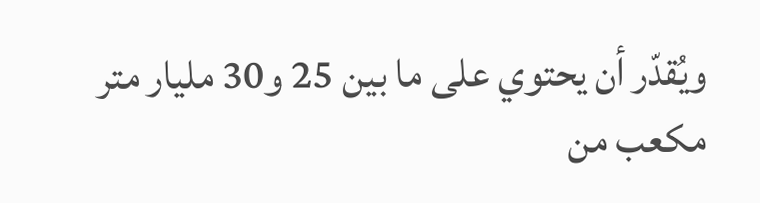ويُقدّر أن يحتوي على ما بين 25 و30 مليار متر مكعب من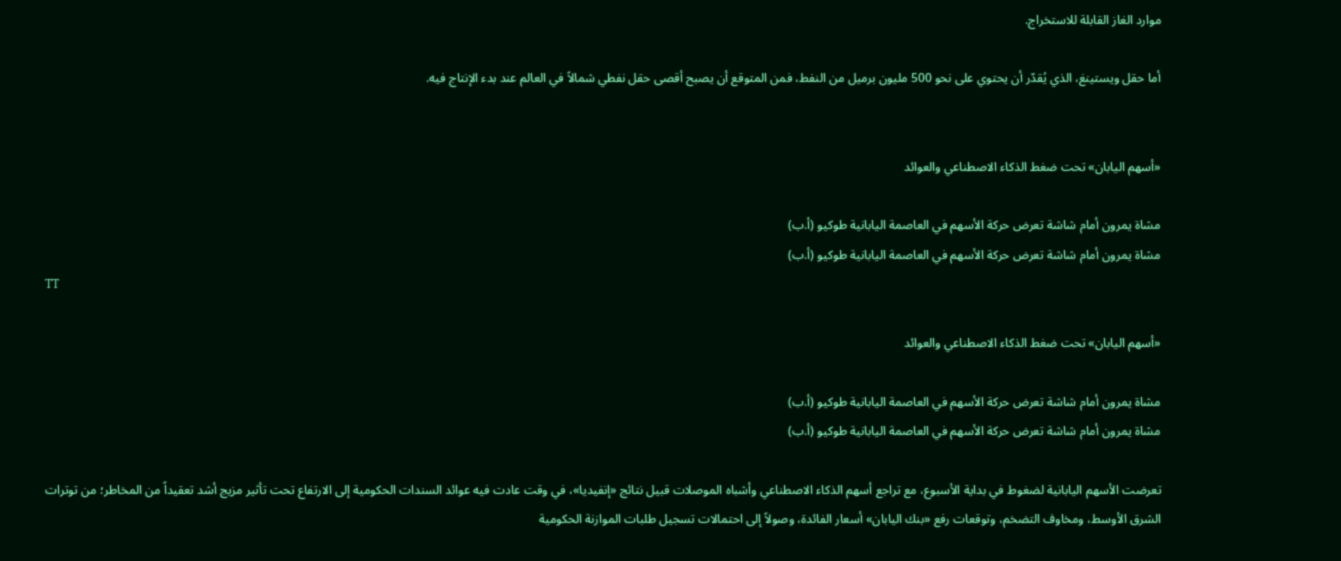موارد الغاز القابلة للاستخراج.

أما حقل ويستينغ، الذي يُقدّر أن يحتوي على نحو 500 مليون برميل من النفط، فمن المتوقع أن يصبح أقصى حقل نفطي شمالاً في العالم عند بدء الإنتاج فيه.


«أسهم اليابان» تحت ضغط الذكاء الاصطناعي والعوائد

مشاة يمرون أمام شاشة تعرض حركة الأسهم في العاصمة اليابانية طوكيو (أ.ب)
مشاة يمرون أمام شاشة تعرض حركة الأسهم في العاصمة اليابانية طوكيو (أ.ب)
TT

«أسهم اليابان» تحت ضغط الذكاء الاصطناعي والعوائد

مشاة يمرون أمام شاشة تعرض حركة الأسهم في العاصمة اليابانية طوكيو (أ.ب)
مشاة يمرون أمام شاشة تعرض حركة الأسهم في العاصمة اليابانية طوكيو (أ.ب)

تعرضت الأسهم اليابانية لضغوط في بداية الأسبوع، مع تراجع أسهم الذكاء الاصطناعي وأشباه الموصلات قبيل نتائج «إنفيديا»، في وقت عادت فيه عوائد السندات الحكومية إلى الارتفاع تحت تأثير مزيج أشد تعقيداً من المخاطر؛ من توترات الشرق الأوسط، ومخاوف التضخم، وتوقعات رفع «بنك اليابان» أسعار الفائدة، وصولاً إلى احتمالات تسجيل طلبات الموازنة الحكومية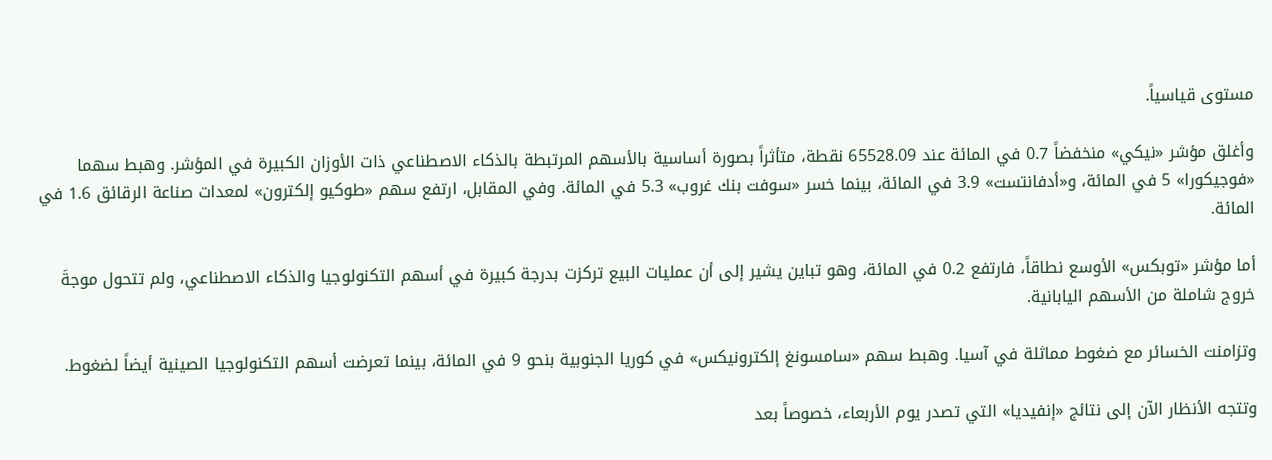مستوى قياسياً.

وأغلق مؤشر «نيكي» منخفضاً 0.7 في المائة عند 65528.09 نقطة، متأثراً بصورة أساسية بالأسهم المرتبطة بالذكاء الاصطناعي ذات الأوزان الكبيرة في المؤشر. وهبط سهما «فوجيكورا» 5 في المائة، و«أدفانتست» 3.9 في المائة، بينما خسر «سوفت بنك غروب» 5.3 في المائة. وفي المقابل، ارتفع سهم «طوكيو إلكترون» لمعدات صناعة الرقائق 1.6 في المائة.

أما مؤشر «توبكس» الأوسع نطاقاً، فارتفع 0.2 في المائة، وهو تباين يشير إلى أن عمليات البيع تركزت بدرجة كبيرة في أسهم التكنولوجيا والذكاء الاصطناعي، ولم تتحول موجةَ خروج شاملة من الأسهم اليابانية.

وتزامنت الخسائر مع ضغوط مماثلة في آسيا. وهبط سهم «سامسونغ إلكترونيكس» في كوريا الجنوبية بنحو 9 في المائة، بينما تعرضت أسهم التكنولوجيا الصينية أيضاً لضغوط.

وتتجه الأنظار الآن إلى نتائج «إنفيديا» التي تصدر يوم الأربعاء، خصوصاً بعد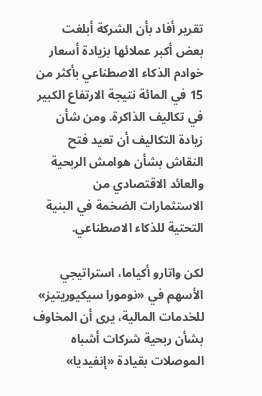تقرير أفاد بأن الشركة أبلغت بعض أكبر عملائها بزيادة أسعار خوادم الذكاء الاصطناعي بأكثر من 15 في المائة نتيجة الارتفاع الكبير في تكاليف الذاكرة. ومن شأن زيادة التكاليف أن تعيد فتح النقاش بشأن هوامش الربحية والعائد الاقتصادي من الاستثمارات الضخمة في البنية التحتية للذكاء الاصطناعي.

لكن واتارو أكياما، استراتيجي الأسهم في «نومورا سيكيوريتيز» للخدمات المالية، يرى أن المخاوف بشأن ربحية شركات أشباه الموصلات بقيادة «إنفيديا»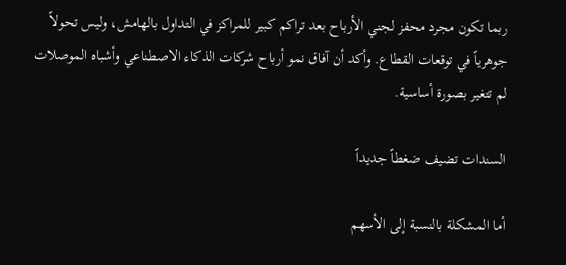ربما تكون مجرد محفز لجني الأرباح بعد تراكم كبير للمراكز في التداول بالهامش، وليس تحولاً جوهرياً في توقعات القطاع. وأكد أن آفاق نمو أرباح شركات الذكاء الاصطناعي وأشباه الموصلات لم تتغير بصورة أساسية.

السندات تضيف ضغطاً جديداً

أما المشكلة بالنسبة إلى الأسهم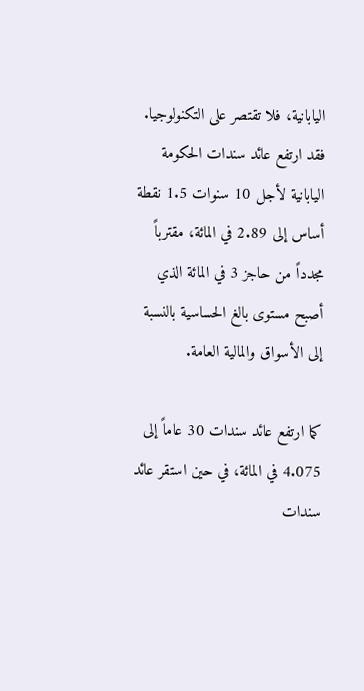اليابانية، فلا تقتصر على التكنولوجيا. فقد ارتفع عائد سندات الحكومة اليابانية لأجل 10 سنوات 1.5 نقطة أساس إلى 2.89 في المائة، مقترباً مجدداً من حاجز 3 في المائة الذي أصبح مستوى بالغ الحساسية بالنسبة إلى الأسواق والمالية العامة.

كما ارتفع عائد سندات 30 عاماً إلى 4.075 في المائة، في حين استقر عائد سندات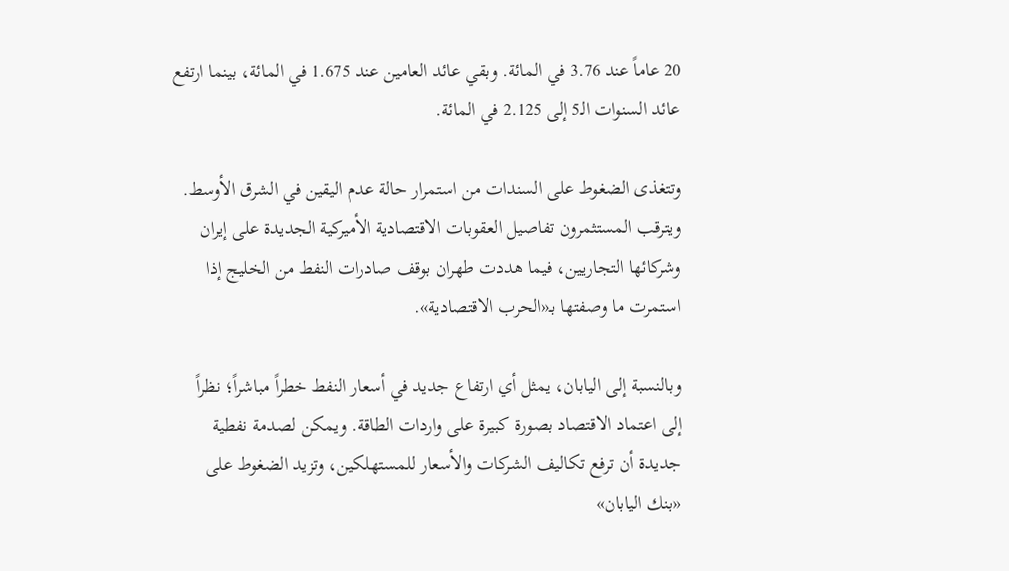20 عاماً عند 3.76 في المائة. وبقي عائد العامين عند 1.675 في المائة، بينما ارتفع عائد السنوات الـ5 إلى 2.125 في المائة.

وتتغذى الضغوط على السندات من استمرار حالة عدم اليقين في الشرق الأوسط. ويترقب المستثمرون تفاصيل العقوبات الاقتصادية الأميركية الجديدة على إيران وشركائها التجاريين، فيما هددت طهران بوقف صادرات النفط من الخليج إذا استمرت ما وصفتها بـ«الحرب الاقتصادية».

وبالنسبة إلى اليابان، يمثل أي ارتفاع جديد في أسعار النفط خطراً مباشراً؛ نظراً إلى اعتماد الاقتصاد بصورة كبيرة على واردات الطاقة. ويمكن لصدمة نفطية جديدة أن ترفع تكاليف الشركات والأسعار للمستهلكين، وتزيد الضغوط على «بنك اليابان»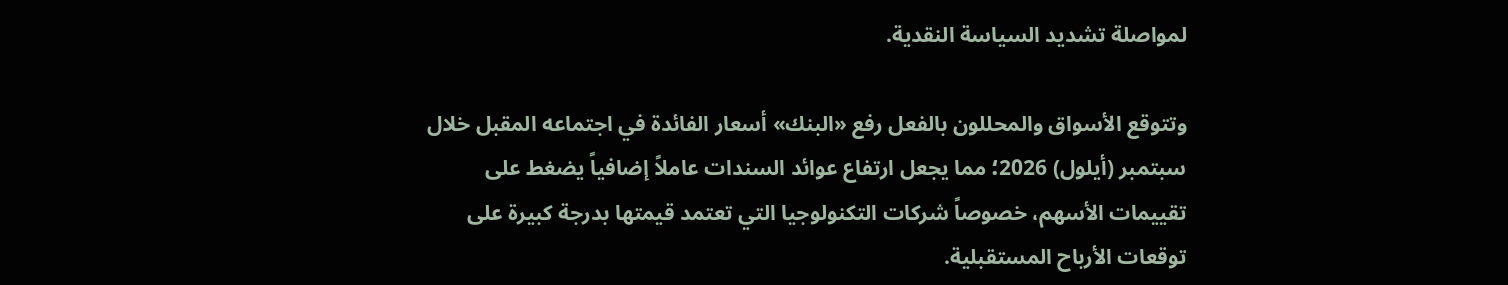لمواصلة تشديد السياسة النقدية.

وتتوقع الأسواق والمحللون بالفعل رفع «البنك» أسعار الفائدة في اجتماعه المقبل خلال سبتمبر (أيلول) 2026؛ مما يجعل ارتفاع عوائد السندات عاملاً إضافياً يضغط على تقييمات الأسهم، خصوصاً شركات التكنولوجيا التي تعتمد قيمتها بدرجة كبيرة على توقعات الأرباح المستقبلية.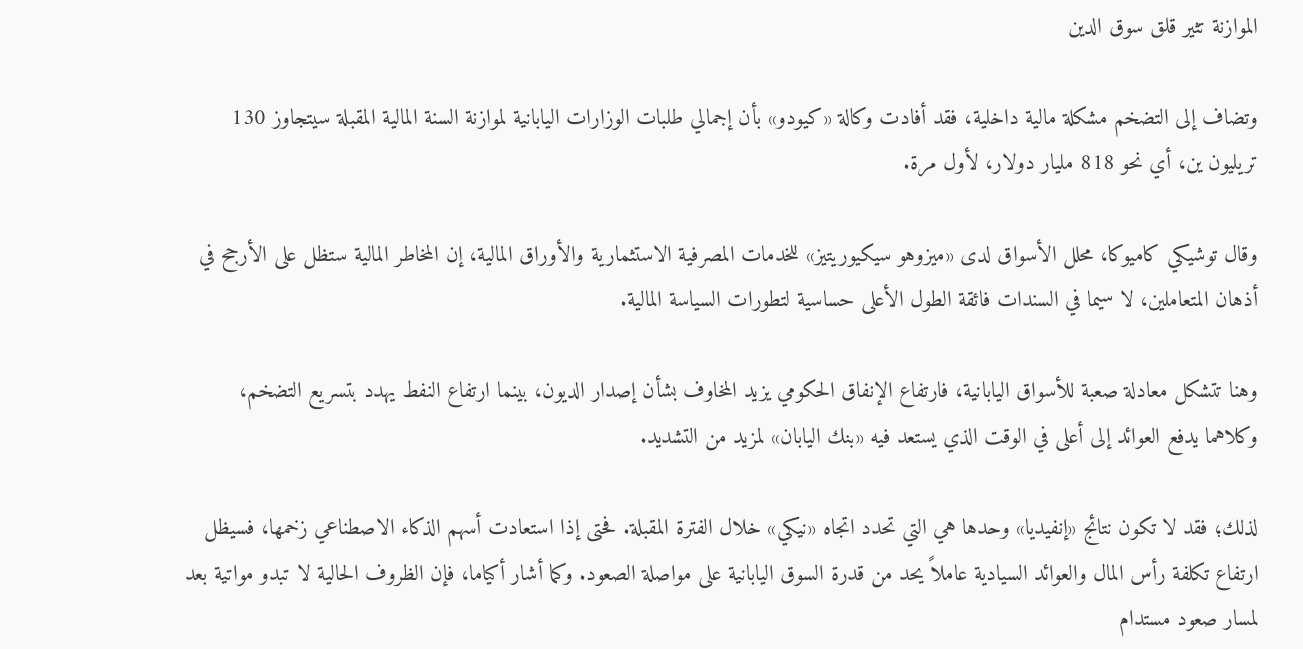الموازنة تثير قلق سوق الدين

وتضاف إلى التضخم مشكلة مالية داخلية، فقد أفادت وكالة «كيودو» بأن إجمالي طلبات الوزارات اليابانية لموازنة السنة المالية المقبلة سيتجاوز 130 تريليون ين، أي نحو 818 مليار دولار، لأول مرة.

وقال توشيكي كاميوكا، محلل الأسواق لدى «ميزوهو سيكيوريتيز» للخدمات المصرفية الاستثمارية والأوراق المالية، إن المخاطر المالية ستظل على الأرجح في أذهان المتعاملين، لا سيما في السندات فائقة الطول الأعلى حساسية لتطورات السياسة المالية.

وهنا تتشكل معادلة صعبة للأسواق اليابانية، فارتفاع الإنفاق الحكومي يزيد المخاوف بشأن إصدار الديون، بينما ارتفاع النفط يهدد بتسريع التضخم، وكلاهما يدفع العوائد إلى أعلى في الوقت الذي يستعد فيه «بنك اليابان» لمزيد من التشديد.

لذلك؛ فقد لا تكون نتائج «إنفيديا» وحدها هي التي تحدد اتجاه «نيكي» خلال الفترة المقبلة. فحتى إذا استعادت أسهم الذكاء الاصطناعي زخمها، فسيظل ارتفاع تكلفة رأس المال والعوائد السيادية عاملاً يحد من قدرة السوق اليابانية على مواصلة الصعود. وكما أشار أكياما، فإن الظروف الحالية لا تبدو مواتية بعد لمسار صعود مستدام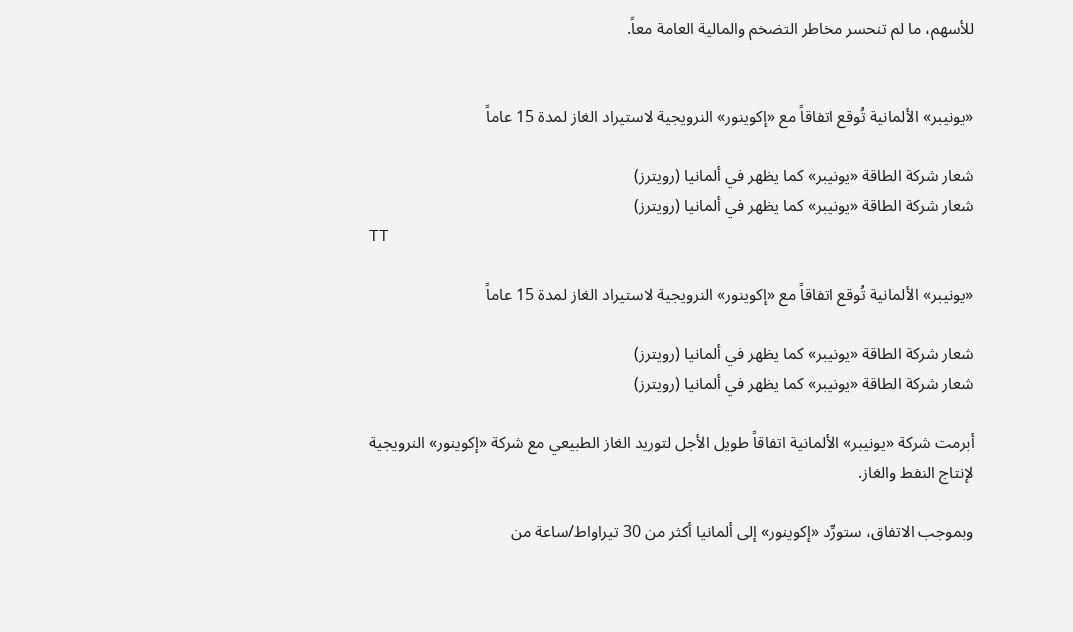للأسهم، ما لم تنحسر مخاطر التضخم والمالية العامة معاً.


«يونيبر» الألمانية تُوقع اتفاقاً مع «إكوينور» النرويجية لاستيراد الغاز لمدة 15 عاماً

شعار شركة الطاقة «يونيبر» كما يظهر في ألمانيا (رويترز)
شعار شركة الطاقة «يونيبر» كما يظهر في ألمانيا (رويترز)
TT

«يونيبر» الألمانية تُوقع اتفاقاً مع «إكوينور» النرويجية لاستيراد الغاز لمدة 15 عاماً

شعار شركة الطاقة «يونيبر» كما يظهر في ألمانيا (رويترز)
شعار شركة الطاقة «يونيبر» كما يظهر في ألمانيا (رويترز)

أبرمت شركة «يونيبر» الألمانية اتفاقاً طويل الأجل لتوريد الغاز الطبيعي مع شركة «إكوينور» النرويجية لإنتاج النفط والغاز.

وبموجب الاتفاق، ستورِّد «إكوينور» إلى ألمانيا أكثر من 30 تيراواط/ساعة من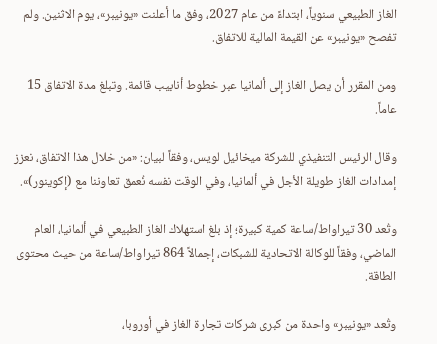الغاز الطبيعي سنوياً، ابتداءً من عام 2027، وفق ما أعلنت «يونيبر»، يوم الاثنين. ولم تفصح «يونيبر» عن القيمة المالية للاتفاق.

ومن المقرر أن يصل الغاز إلى ألمانيا عبر خطوط أنابيب قائمة. وتبلغ مدة الاتفاق 15 عاماً.

وقال الرئيس التنفيذي للشركة ميخائيل لويس، وفقاً لبيان: «من خلال هذا الاتفاق، نعزز إمدادات الغاز طويلة الأجل في ألمانيا، وفي الوقت نفسه نُعمق تعاوننا مع (إكوينور)».

وتُعد 30 تيراواط/ساعة كمية كبيرة؛ إذ بلغ استهلاك الغاز الطبيعي في ألمانيا، العام الماضي، وفقاً للوكالة الاتحادية للشبكات، إجمالاً 864 تيراواط/ساعة من حيث محتوى الطاقة.

وتُعد «يونيبر» واحدة من كبرى شركات تجارة الغاز في أوروبا،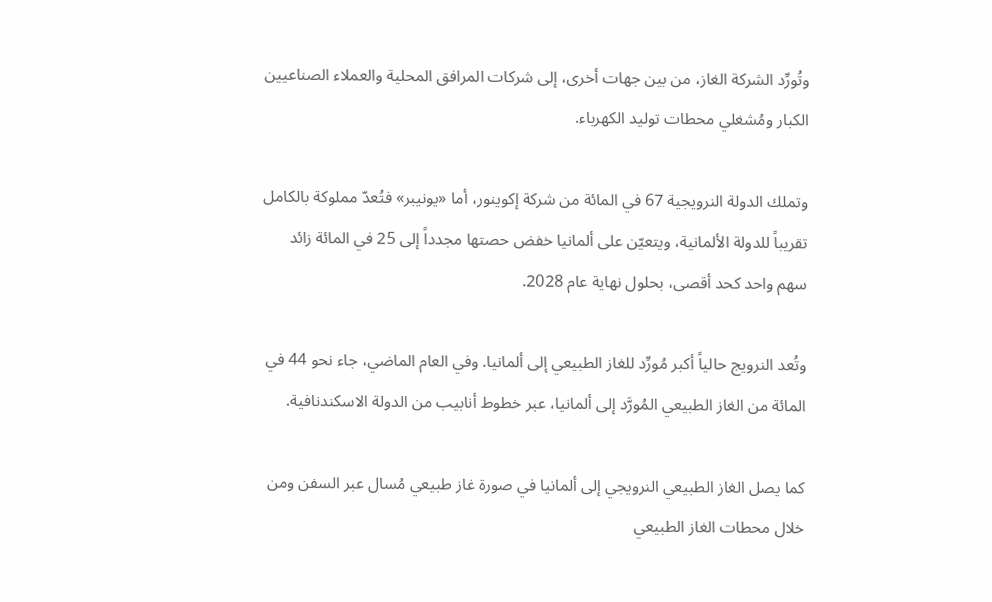وتُورِّد الشركة الغاز، من بين جهات أخرى، إلى شركات المرافق المحلية والعملاء الصناعيين الكبار ومُشغلي محطات توليد الكهرباء.

وتملك الدولة النرويجية 67 في المائة من شركة إكوينور، أما «يونيبر» فتُعدّ مملوكة بالكامل تقريباً للدولة الألمانية، ويتعيّن على ألمانيا خفض حصتها مجدداً إلى 25 في المائة زائد سهم واحد كحد أقصى، بحلول نهاية عام 2028.

وتُعد النرويج حالياً أكبر مُورِّد للغاز الطبيعي إلى ألمانيا. وفي العام الماضي، جاء نحو 44 في المائة من الغاز الطبيعي المُورَّد إلى ألمانيا، عبر خطوط أنابيب من الدولة الاسكندنافية.

كما يصل الغاز الطبيعي النرويجي إلى ألمانيا في صورة غاز طبيعي مُسال عبر السفن ومن خلال محطات الغاز الطبيعي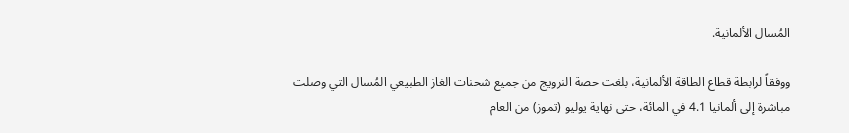المُسال الألمانية.

ووفقاً لرابطة قطاع الطاقة الألمانية، بلغت حصة النرويج من جميع شحنات الغاز الطبيعي المُسال التي وصلت مباشرة إلى ألمانيا 4.1 في المائة، حتى نهاية يوليو (تموز) من العام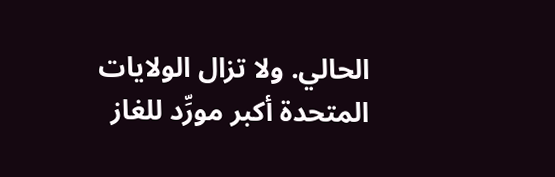الحالي. ولا تزال الولايات المتحدة أكبر مورِّد للغاز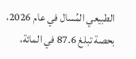الطبيعي المُسال في عام 2026، بحصة تبلغ 87.6 في المائة،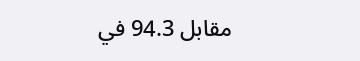مقابل 94.3 في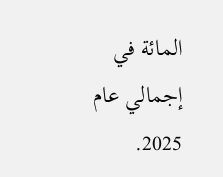المائة في إجمالي عام 2025.